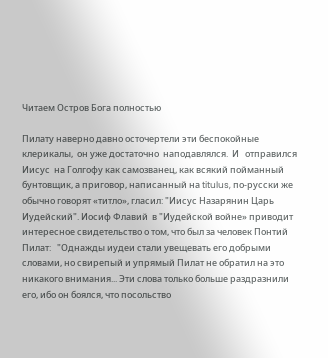Читаем Остров Бога полностью

Пилату наверно давно осточертели эти беспокойные клерикалы,  он уже достаточно  наподавлялся.  И   отправился Иисус  на Голгофу как самозванец, как всякий пойманный бунтовщик, а приговор, написанный на titulus, по-русски же обычно говорят «титло», гласил: "Иисус Назарянин Царь Иудейский". Иосиф Флавий  в "Иудейской войне» приводит интересное свидетельство о том, что был за человек Понтий Пилат:   "Однажды иудеи стали увещевать его добрыми словами, но свирепый и упрямый Пилат не обратил на это никакого внимания... Эти слова только больше раздразнили его, ибо он боялся, что посольство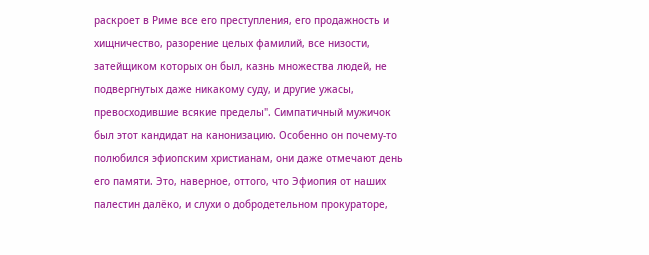раскроет в Риме все его преступления, его продажность и хищничество, разорение целых фамилий, все низости, затейщиком которых он был, казнь множества людей, не подвергнутых даже никакому суду, и другие ужасы, превосходившие всякие пределы". Симпатичный мужичок  был этот кандидат на канонизацию. Особенно он почему-то полюбился эфиопским христианам, они даже отмечают день его памяти. Это, наверное, оттого, что Эфиопия от наших палестин далёко, и слухи о добродетельном прокураторе,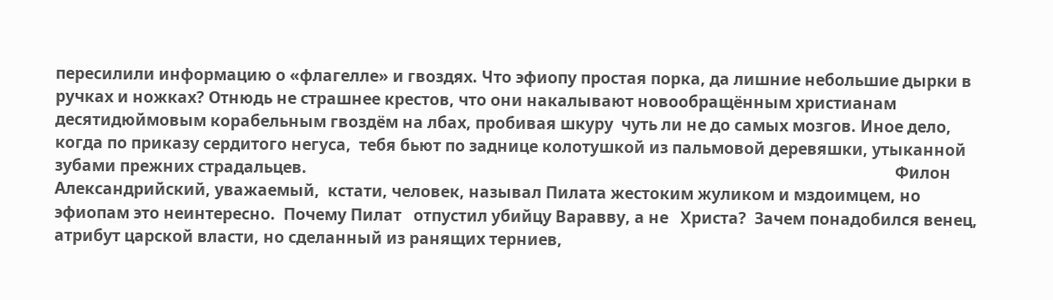пересилили информацию о «флагелле» и гвоздях. Что эфиопу простая порка, да лишние небольшие дырки в ручках и ножках? Отнюдь не страшнее крестов, что они накалывают новообращённым христианам десятидюймовым корабельным гвоздём на лбах, пробивая шкуру  чуть ли не до самых мозгов. Иное дело, когда по приказу сердитого негуса,  тебя бьют по заднице колотушкой из пальмовой деревяшки, утыканной зубами прежних страдальцев.                                                                                                                                                   Филон Александрийский, уважаемый,  кстати, человек, называл Пилата жестоким жуликом и мздоимцем, но эфиопам это неинтересно.  Почему Пилат   отпустил убийцу Варавву, а не   Христа?  Зачем понадобился венец, атрибут царской власти, но сделанный из ранящих терниев,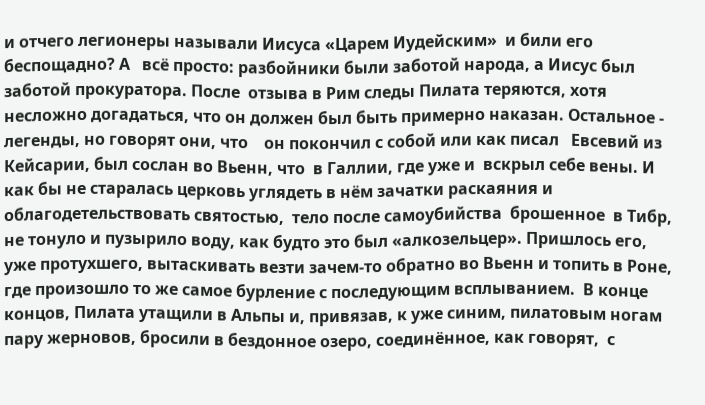и отчего легионеры называли Иисуса «Царем Иудейским»  и били его беспощадно? А   всё просто: разбойники были заботой народа, а Иисус был заботой прокуратора. После  отзыва в Рим следы Пилата теряются, хотя несложно догадаться, что он должен был быть примерно наказан. Остальное - легенды, но говорят они, что    он покончил с собой или как писал   Евсевий из Кейсарии, был сослан во Вьенн, что  в Галлии, где уже и  вскрыл себе вены. И как бы не старалась церковь углядеть в нём зачатки раскаяния и облагодетельствовать святостью,  тело после самоубийства  брошенное  в Тибр, не тонуло и пузырило воду, как будто это был «алкозельцер». Пришлось его, уже протухшего, вытаскивать везти зачем-то обратно во Вьенн и топить в Роне, где произошло то же самое бурление с последующим всплыванием.  В конце концов, Пилата утащили в Альпы и, привязав, к уже синим, пилатовым ногам пару жерновов, бросили в бездонное озеро, соединённое, как говорят,  с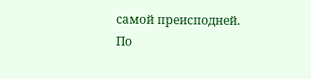самой преисподней.   По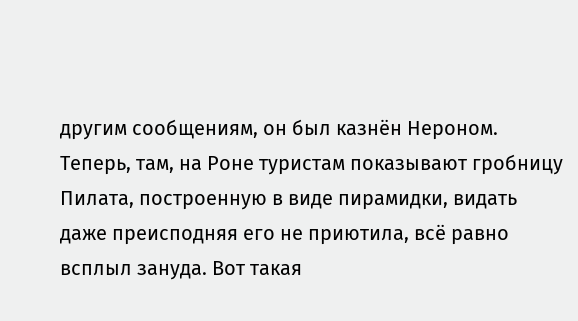другим сообщениям, он был казнён Нероном. Теперь, там, на Роне туристам показывают гробницу Пилата, построенную в виде пирамидки, видать даже преисподняя его не приютила, всё равно всплыл зануда. Вот такая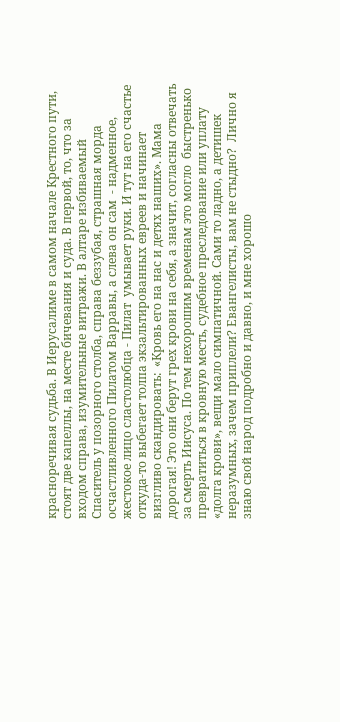красноречивая судьба. В Иерусалиме в самом начале Крестного пути, стоят две капеллы, на месте бичевания и суда. В первой, то, что за входом справа, изумительные витражи. В алтаре избиваемый Спаситель у позорного столба, справа беззубая, страшная морда  осчастливленного Пилатом Варравы, а слева он сам  - надменное, жестокое лицо сластолюбца - Пилат  умывает руки. И тут на его счастье откуда-то выбегает толпа экзальтированных евреев и начинает визгливо скандировать:  «Кровь его на нас и детях наших». Мама дорогая! Это они берут грех крови на себя, а значит, согласны отвечать за смерть Иисуса. По тем нехорошим временам это могло  быстренько превратиться в кровную месть, судебное преследование или уплату «долга крови», вещи мало симпатичной. Сами то ладно, а детишек неразумных, зачем приплели? Евангелисты, вам не стыдно?  Лично я знаю свой народ подробно и давно, и мне хорошо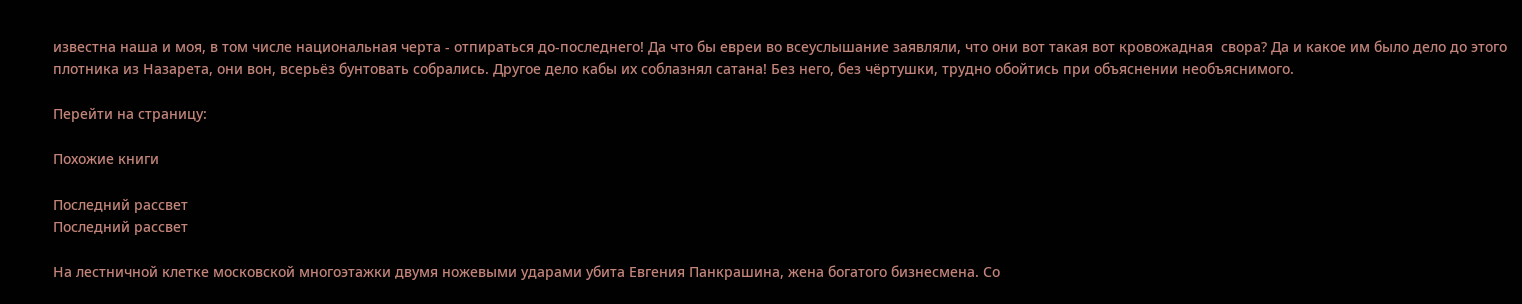известна наша и моя, в том числе национальная черта - отпираться до-последнего! Да что бы евреи во всеуслышание заявляли, что они вот такая вот кровожадная  свора? Да и какое им было дело до этого плотника из Назарета, они вон, всерьёз бунтовать собрались. Другое дело кабы их соблазнял сатана! Без него, без чёртушки, трудно обойтись при объяснении необъяснимого.

Перейти на страницу:

Похожие книги

Последний рассвет
Последний рассвет

На лестничной клетке московской многоэтажки двумя ножевыми ударами убита Евгения Панкрашина, жена богатого бизнесмена. Со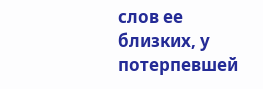слов ее близких, у потерпевшей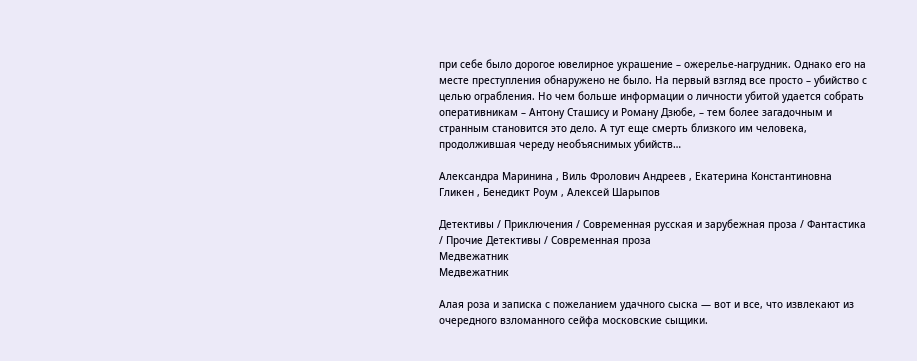при себе было дорогое ювелирное украшение – ожерелье-нагрудник. Однако его на месте преступления обнаружено не было. На первый взгляд все просто – убийство с целью ограбления. Но чем больше информации о личности убитой удается собрать оперативникам – Антону Сташису и Роману Дзюбе, – тем более загадочным и странным становится это дело. А тут еще смерть близкого им человека, продолжившая череду необъяснимых убийств…

Александра Маринина , Виль Фролович Андреев , Екатерина Константиновна Гликен , Бенедикт Роум , Алексей Шарыпов

Детективы / Приключения / Современная русская и зарубежная проза / Фантастика / Прочие Детективы / Современная проза
Медвежатник
Медвежатник

Алая роза и записка с пожеланием удачного сыска — вот и все, что извлекают из очередного взломанного сейфа московские сыщики.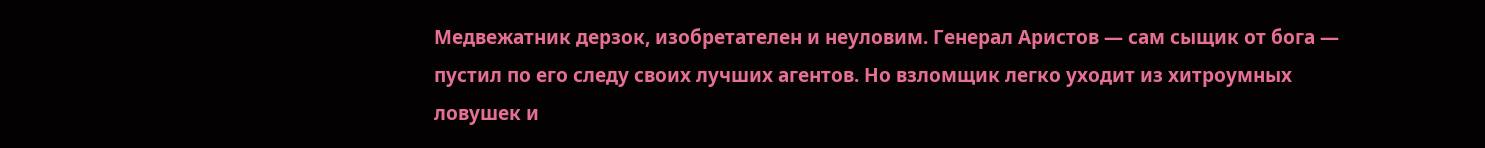Медвежатник дерзок, изобретателен и неуловим. Генерал Аристов — сам сыщик от бога — пустил по его следу своих лучших агентов. Но взломщик легко уходит из хитроумных ловушек и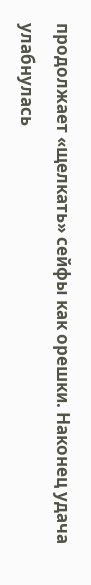продолжает «щелкать» сейфы как орешки. Наконец удача улабнулась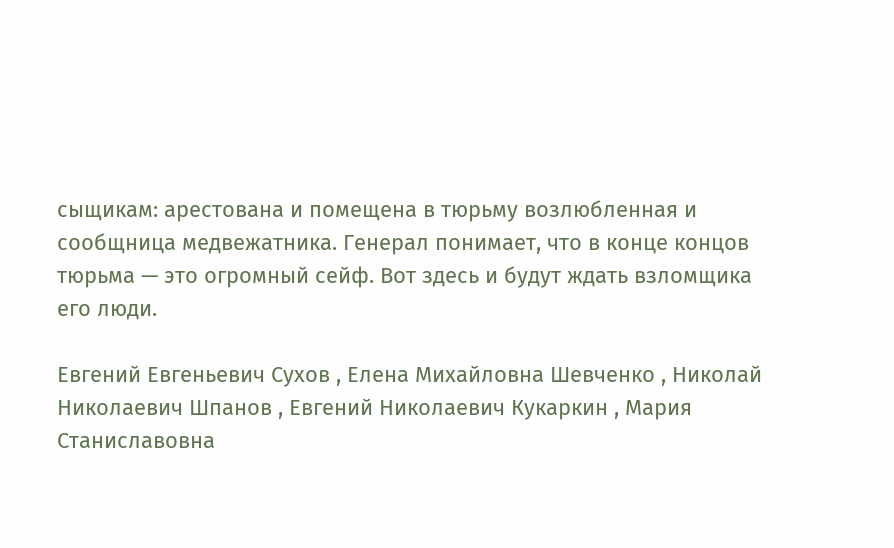сыщикам: арестована и помещена в тюрьму возлюбленная и сообщница медвежатника. Генерал понимает, что в конце концов тюрьма — это огромный сейф. Вот здесь и будут ждать взломщика его люди.

Евгений Евгеньевич Сухов , Елена Михайловна Шевченко , Николай Николаевич Шпанов , Евгений Николаевич Кукаркин , Мария Станиславовна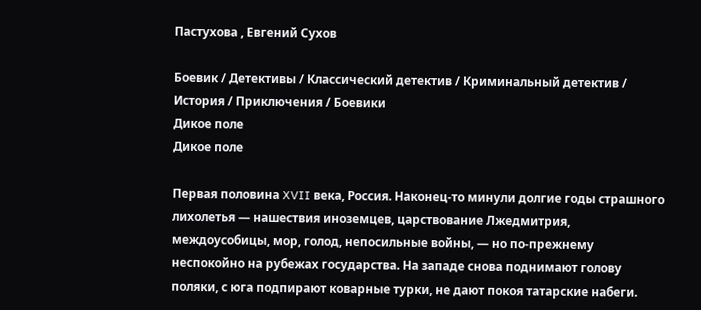Пастухова , Евгений Сухов

Боевик / Детективы / Классический детектив / Криминальный детектив / История / Приключения / Боевики
Дикое поле
Дикое поле

Первая половина XVII века, Россия. Наконец-то минули долгие годы страшного лихолетья — нашествия иноземцев, царствование Лжедмитрия, междоусобицы, мор, голод, непосильные войны, — но по-прежнему неспокойно на рубежах государства. На западе снова поднимают голову поляки, с юга подпирают коварные турки, не дают покоя татарские набеги.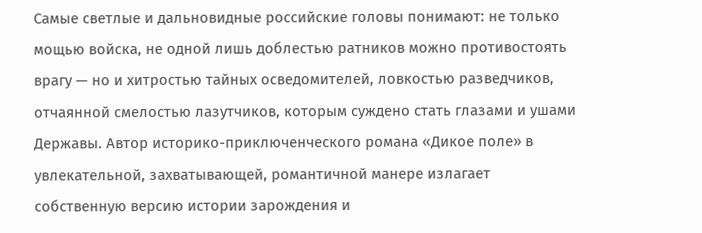Самые светлые и дальновидные российские головы понимают: не только мощью войска, не одной лишь доблестью ратников можно противостоять врагу — но и хитростью тайных осведомителей, ловкостью разведчиков, отчаянной смелостью лазутчиков, которым суждено стать глазами и ушами Державы. Автор историко-приключенческого романа «Дикое поле» в увлекательной, захватывающей, романтичной манере излагает собственную версию истории зарождения и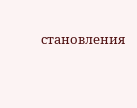становления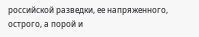российской разведки, ее напряженного, острого, а порой и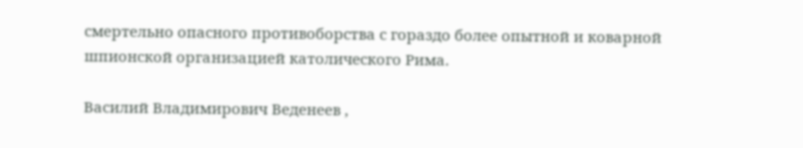смертельно опасного противоборства с гораздо более опытной и коварной шпионской организацией католического Рима.

Василий Владимирович Веденеев ,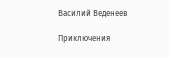Василий Веденеев

Приключения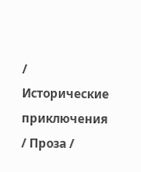/ Исторические приключения / Проза /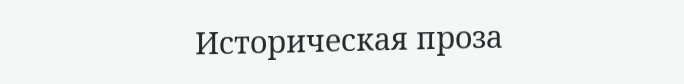Историческая проза